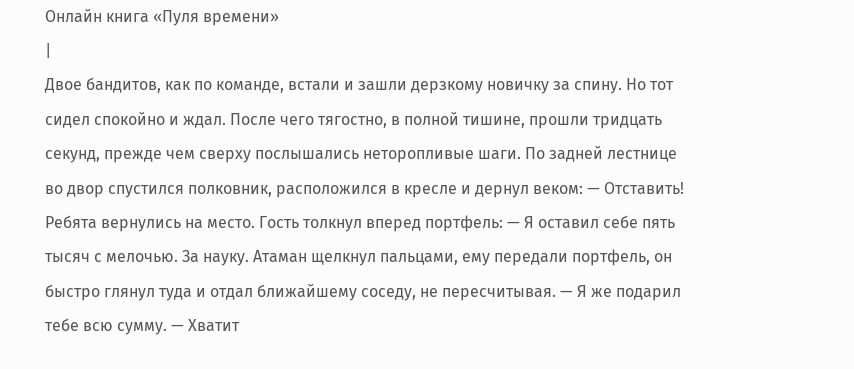Онлайн книга «Пуля времени»
|
Двое бандитов, как по команде, встали и зашли дерзкому новичку за спину. Но тот сидел спокойно и ждал. После чего тягостно, в полной тишине, прошли тридцать секунд, прежде чем сверху послышались неторопливые шаги. По задней лестнице во двор спустился полковник, расположился в кресле и дернул веком: — Отставить! Ребята вернулись на место. Гость толкнул вперед портфель: — Я оставил себе пять тысяч с мелочью. За науку. Атаман щелкнул пальцами, ему передали портфель, он быстро глянул туда и отдал ближайшему соседу, не пересчитывая. — Я же подарил тебе всю сумму. — Хватит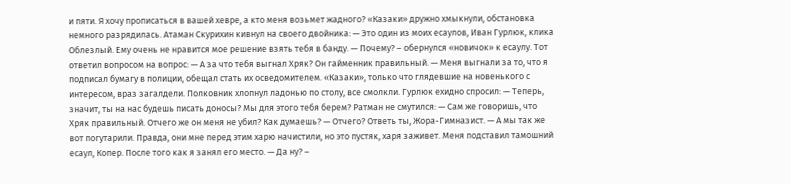и пяти. Я хочу прописаться в вашей хевре, а кто меня возьмет жадного? «Казаки» дружно хмыкнули, обстановка немного разрядилась. Атаман Скурихин кивнул на своего двойника: — Это один из моих есаулов, Иван Гурлюк, клика Облезлый. Ему очень не нравится мое решение взять тебя в банду. — Почему? – обернулся «новичок» к есаулу. Тот ответил вопросом на вопрос: — А за что тебя выгнал Хряк? Он гайменник правильный. — Меня выгнали за то, что я подписал бумагу в полиции, обещал стать их осведомителем. «Казаки», только что глядевшие на новенького с интересом, враз загалдели. Полковник хлопнул ладонью по столу, все смолкли. Гурлюк ехидно спросил: — Теперь, значит, ты на нас будешь писать доносы? Мы для этого тебя берем? Ратман не смутился: — Сам же говоришь, что Хряк правильный. Отчего же он меня не убил? Как думаешь? — Отчего? Ответь ты, Жора-Гимназист. — А мы так же вот погутарили. Правда, они мне перед этим харю начистили, но это пустяк, харя заживет. Меня подставил тамошний есаул, Копер. После того как я занял его место. — Да ну? –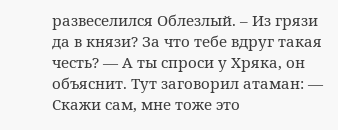развеселился Облезлый. – Из грязи да в князи? За что тебе вдруг такая честь? — А ты спроси у Хряка, он объяснит. Тут заговорил атаман: — Скажи сам, мне тоже это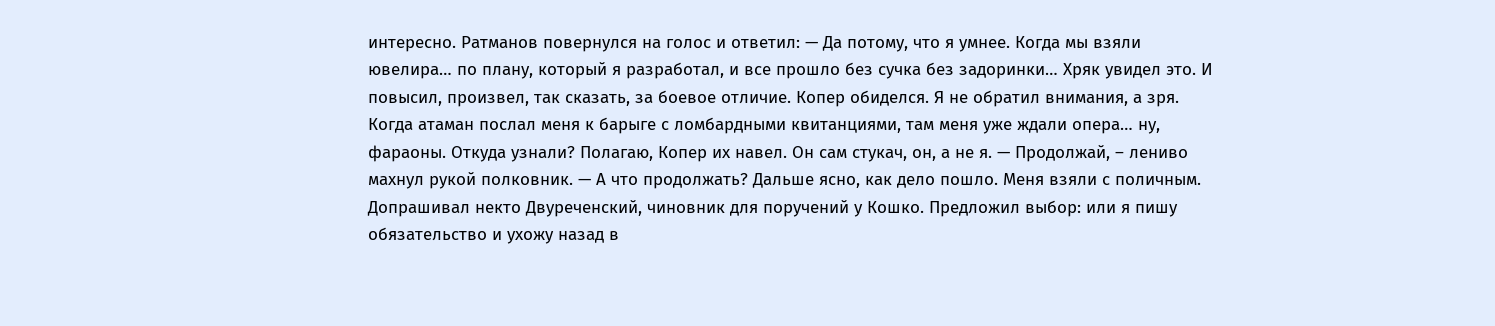интересно. Ратманов повернулся на голос и ответил: — Да потому, что я умнее. Когда мы взяли ювелира… по плану, который я разработал, и все прошло без сучка без задоринки… Хряк увидел это. И повысил, произвел, так сказать, за боевое отличие. Копер обиделся. Я не обратил внимания, а зря. Когда атаман послал меня к барыге с ломбардными квитанциями, там меня уже ждали опера… ну, фараоны. Откуда узнали? Полагаю, Копер их навел. Он сам стукач, он, а не я. — Продолжай, – лениво махнул рукой полковник. — А что продолжать? Дальше ясно, как дело пошло. Меня взяли с поличным. Допрашивал некто Двуреченский, чиновник для поручений у Кошко. Предложил выбор: или я пишу обязательство и ухожу назад в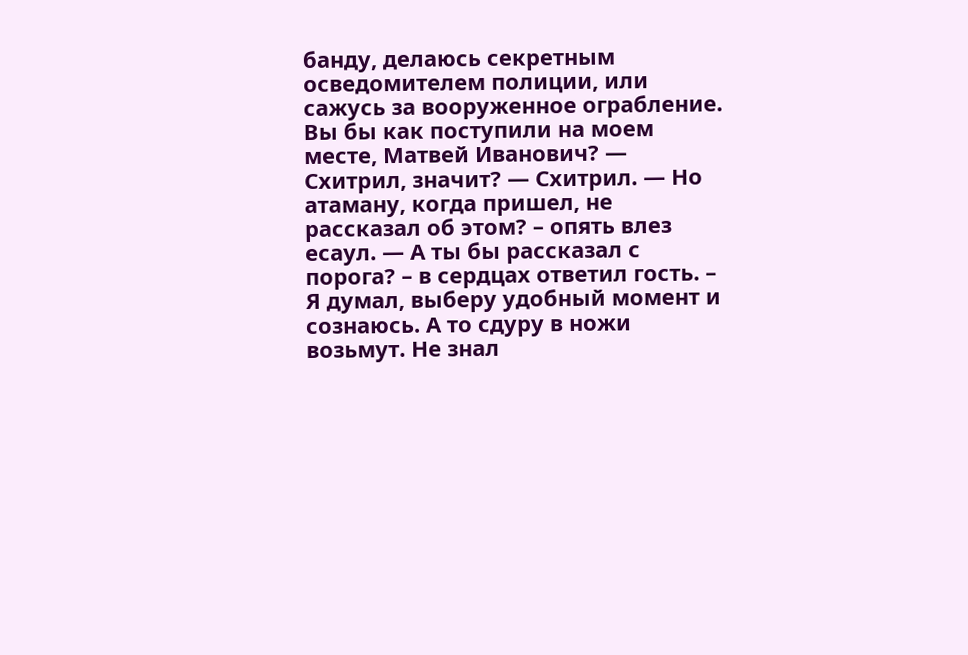банду, делаюсь секретным осведомителем полиции, или сажусь за вооруженное ограбление. Вы бы как поступили на моем месте, Матвей Иванович? — Схитрил, значит? — Схитрил. — Но атаману, когда пришел, не рассказал об этом? – опять влез есаул. — А ты бы рассказал с порога? – в сердцах ответил гость. – Я думал, выберу удобный момент и сознаюсь. А то сдуру в ножи возьмут. Не знал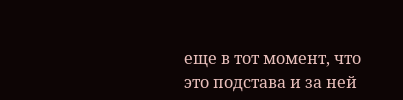еще в тот момент, что это подстава и за ней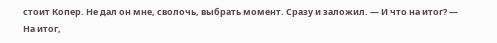стоит Копер. Не дал он мне, сволочь, выбрать момент. Сразу и заложил. — И что на итог? — На итог,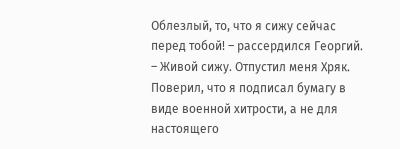Облезлый, то, что я сижу сейчас перед тобой! – рассердился Георгий. – Живой сижу. Отпустил меня Хряк. Поверил, что я подписал бумагу в виде военной хитрости, а не для настоящего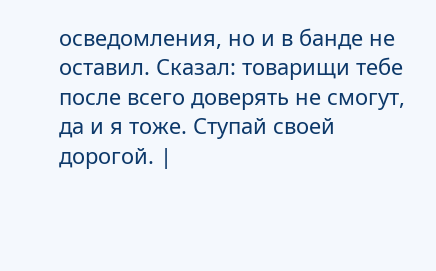осведомления, но и в банде не оставил. Сказал: товарищи тебе после всего доверять не смогут, да и я тоже. Ступай своей дорогой. |